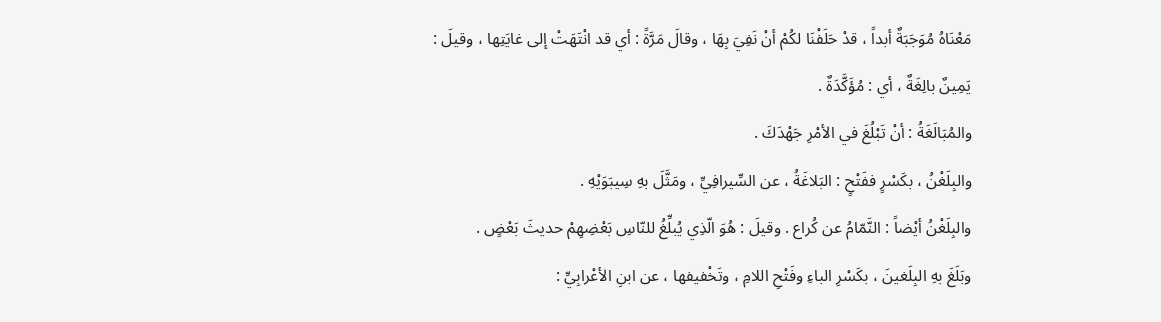مَعْنَاهُ مُوَجَبَةٌ أبداً ، قدْ حَلَفْنَا لكُمْ أنْ نَفِيَ بِهَا ، وقالَ مَرَّةً : أي قد انْتَهَتْ إلى غايَتِها ، وقيلَ : يَمِينٌ بالِغَةٌ ، أي : مُؤَكَّدَةٌ .
والمُبَالَغَةُ : أنْ تَبْلُغَ في الأمْرِ جَهْدَكَ .
والبِلَغْنُ ، بكَسْرٍ ففَتْحٍ : البَلاغَةُ ، عن السِّيرافِيِّ ، ومَثَّلَ بهِ سِيبَوَيْهِ .
والبِلَغْنُ أيْضاً : النَّمّامُ عن كُراع . وقيلَ : هُوَ الّذِي يُبلِّغُ للنّاسِ بَعْضِهِمْ حديثَ بَعْضٍ .
وبَلَغَ بهِ البِلَغينَ ، بكَسْرِ الباءِ وفَتْحِ اللامِ ، وتَخْفيفها ، عن ابنِ الأعْرابِيِّ :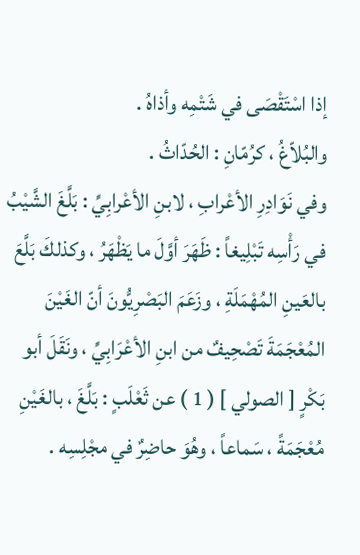إذا اسْتَقْصَى في شَتْمِه وأذاهُ .
والبُلاّغُ ، كرُمّانِ : الحُدّاثُ .
وفي نَوَادِرِ الأعْرابِ ، لابنِ الأعْرابِيِّ : بَلَّغَ الشَّيْبُ في رَأْسِه تَبْلِيغاً : ظَهَرَ أوَّلَ ما يَظْهَرُ ، وكذلكَ بَلَّعَ بالعَينِ المُهْمَلَةِ ، وزَعَمَ البَصْرِيُّونَ أنّ الغَيْنَ المُعْجَمَةَ تَصْحِيفٌ من ابنِ الأعْرَابِيِّ ، ونَقَلَ أبو بَكْرٍ [ الصولي ] ( 1 ) عن ثَعْلَبٍ : بَلَّغَ ، بالغَيْنِ مُعْجَمَةً ، سَماعاً ، وهُوَ حاضِرٌ في مجْلِسِه .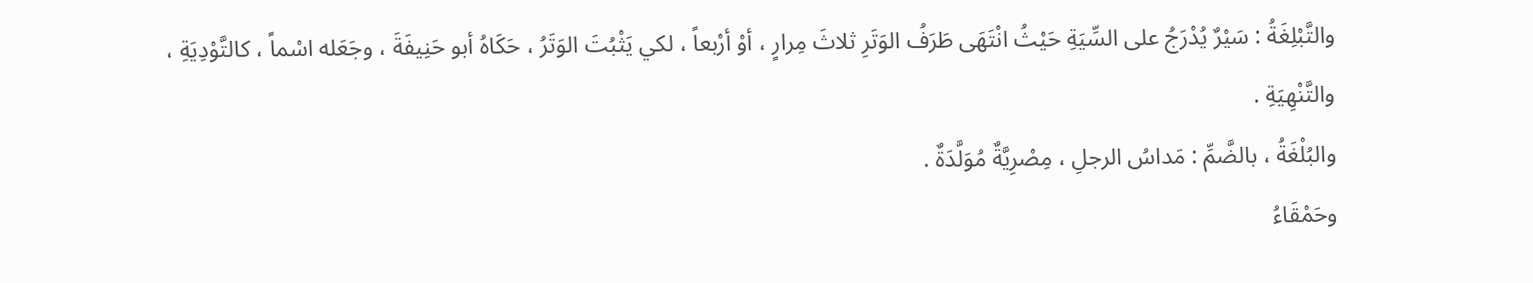والتَّبْلِغَةُ : سَيْرٌ يُدْرَجُ على السِّيَةِ حَيْثُ انْتَهَى طَرَفُ الوَتَرِ ثلاثَ مِرارٍ ، أوْ أرْبعاً ، لكي يَثْبُتَ الوَتَرُ ، حَكَاهُ أبو حَنِيفَةَ ، وجَعَله اسْماً ، كالتَّوْدِيَةِ ، والتَّنْهِيَةِ .
والبُلْغَةُ ، بالضَّمِّ : مَداسُ الرجلِ ، مِصْرِيَّةٌ مُوَلَّدَةٌ .
وحَمْقَاءُ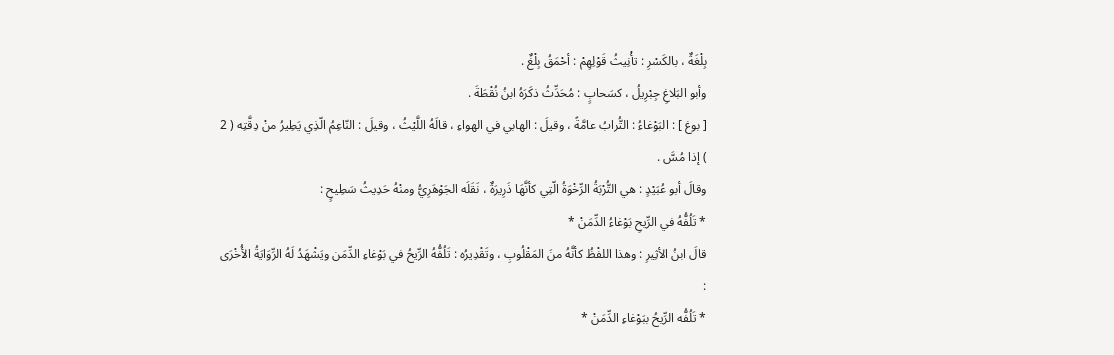بِلْغَةٌ ، بالكَسْرِ : تأْنِيثُ قَوْلِهِمْ : أحْمَقُ بِلْغٌ .
وأبو البَلاغِ جِبْرِيلُ ، كسَحابٍ : مُحَدِّثُ ذكَرَهُ ابنُ نُقْطَةَ .
[ بوغ ] : البَوْغاءُ : التُّرابُ عامَّةً ، وقيلَ : الهابي في الهواءِ ، قالَهُ اللَّيْثُ ، وقيلَ : النّاعِمُ الّذِي يَطِيرُ منْ دِقَّتِه ( 2 ) إذا مُسَّ .
وقالَ أبو عُبَيْدٍ : هي التُّرْبَةُ الرِّخْوَةُ الّتِي كأنَّهَا ذَرِيرَةٌ ، نَقَلَه الجَوْهَرِيُّ ومنْهُ حَدِيثُ سَطِيحٍ :
* تَلُفُّهُ في الرِّيحِ بَوْغاءُ الدِّمَنْ *
قالَ ابنُ الأثِيرِ : وهذا اللفْظُ كأنَّهُ منَ المَقْلُوبِ ، وتَقْدِيرُه : تَلُفُّهُ الرِّيحُ في بَوْغاءِ الدِّمَن ويَشْهَدُ لَهُ الرِّوَايَةُ الأُخْرَى :
* تَلُفُّه الرِّيحُ ببَوْغاءِ الدِّمَنْ *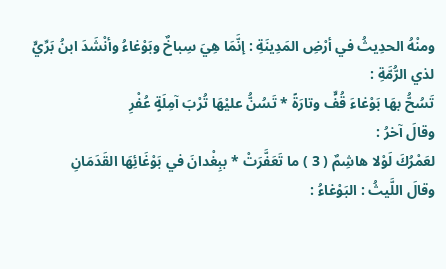ومنْهُ الحدِيثُ في أرْضِ المَدِينَةِ : إنَّمَا هِيَ سِباخٌ وبَوْغاءُ وأنْشَدَ ابنُ بَرِّيٍّ لذي الرُّمَّةِ :
تَسُحُّ بهَا بَوْغاءَ قُفٍّ وتارَةً * تَسُنُّ عليْهَا تُرْبَ آمِلَةٍ عُفْرِ
وقالَ آخرُ :
لعَمْرُكَ لَوْلا هاشِمٌ ( 3 ) ما تَعَفَّرَتْ * ببِغْدانَ في بَوْغَائِهَا القَدَمَانِ
وقالَ اللَّيثُ : البَوْغاءُ :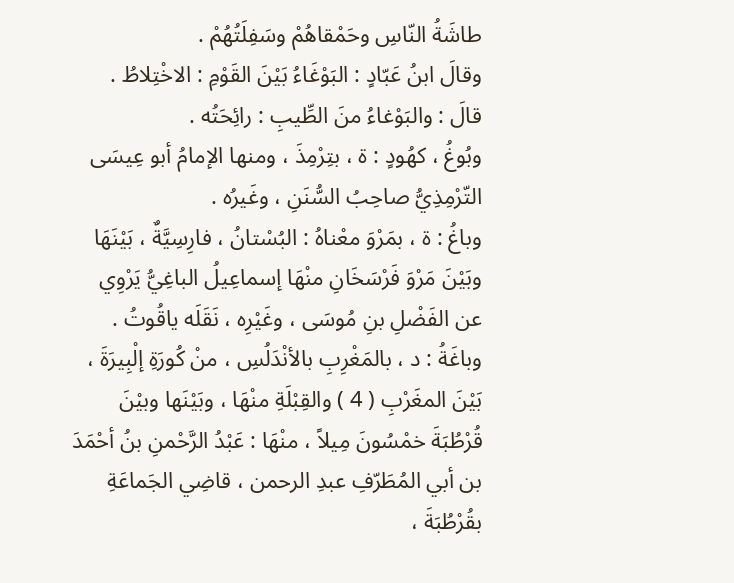طاشَةُ النّاسِ وحَمْقاهُمْ وسَفِلَتُهُمْ .
وقالَ ابنُ عَبّادٍ : البَوْغَاءُ بَيْنَ القَوْمِ : الاخْتِلاطُ .
قالَ : والبَوْغاءُ منَ الطِّيبِ : رائِحَتُه .
وبُوغُ ، كهُودٍ : ة ، بتِرْمِذَ ، ومنها الإمامُ أبو عِيسَى التّرْمِذِيُّ صاحِبُ السُّنَنِ ، وغَيرُه .
وباغُ : ة ، بمَرْوَ معْناهُ : البُسْتانُ ، فارِسِيَّةٌ ، بَيْنَهَا وبَيْنَ مَرْوَ فَرْسَخَانِ منْهَا إسماعِيلُ الباغِيُّ يَرْوِي عن الفَضْلِ بنِ مُوسَى ، وغَيْرِه ، نَقَلَه ياقُوتُ .
وباغَةُ : د ، بالمَغْرِبِ بالأنْدَلُسِ ، منْ كُورَةِ إلْبِيرَةَ ، بَيْنَ المغَرْبِ ( 4 ) والقِبْلَةِ منْهَا ، وبَيْنَها وبيْنَ قُرْطُبَةَ خمْسُونَ مِيلاً ، منْهَا : عَبْدُ الرَّحْمنِ بنُ أحْمَدَ بن أبي المُطَرّفِ عبدِ الرحمن ، قاضِي الجَماعَةِ بقُرْطُبَةَ ،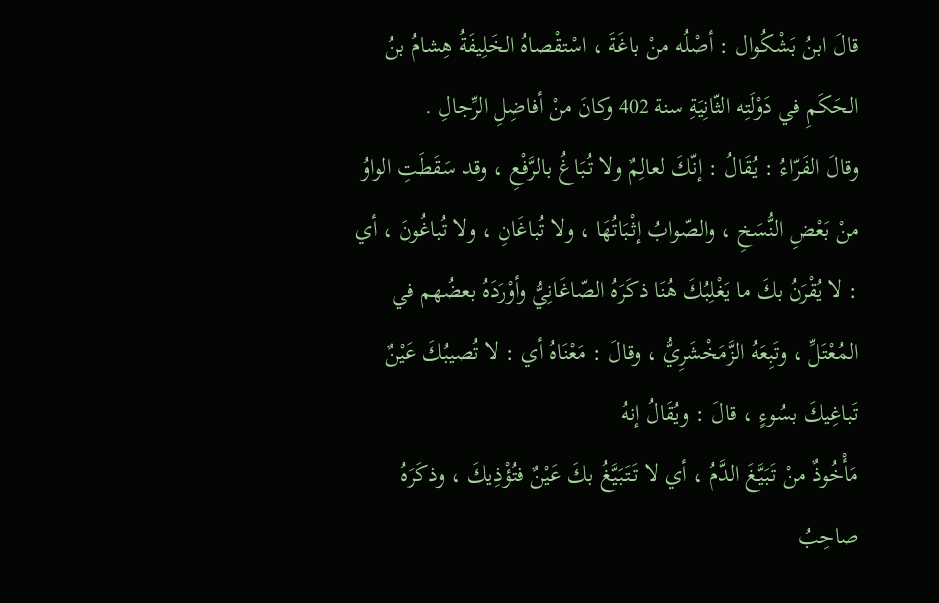قالَ ابنُ بَشْكُوال : أصْلُه منْ باغَةَ ، اسْتقْصاهُ الخَلِيفَةُ هِشامُ بنُ الحَكَمِ في دَوْلَتِه الثّانِيَةِ سنة 402 وكانَ منْ أفاضِلِ الرِّجالِ .
وقالَ الفَرّاءُ : يُقَالُ : إنّكَ لعالِمٌ ولا تُبَاغُ بالرَّفْعِ ، وقد سَقَطَتِ الواوُ منْ بَعْضِ النُّسَخِ ، والصّوابُ إثْبَاتُهَا ، ولا تُباغَانِ ، ولا تُباغُونَ ، أي : لا يُقْرَنُ بكَ ما يَغْلِبُكَ هُنَا ذكَرَهُ الصّاغَانِيُّ وأوْرَدَهُ بعضُهم في المُعْتَلِّ ، وتَبِعَهُ الزَّمَخْشَرِيُّ ، وقالَ : مَعْنَاهُ أي : لا تُصيبُكَ عَيْنٌ تَباغِيكَ بسُوءٍ ، قالَ : ويُقَالُ إنهُ
مَأْخُوذٌ منْ تَبَيَّغَ الدَّمُ ، أي لا تَتَبَيَّغُ بكَ عَيْنٌ فتُؤْذِيكَ ، وذكَرَهُ صاحِبُ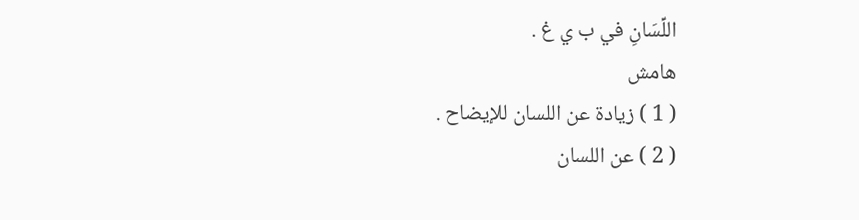اللِّسَانِ في ب ي غ .
هامش
( 1 ) زيادة عن اللسان للإيضاح .
( 2 ) عن اللسان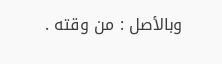وبالأصل : من وقته .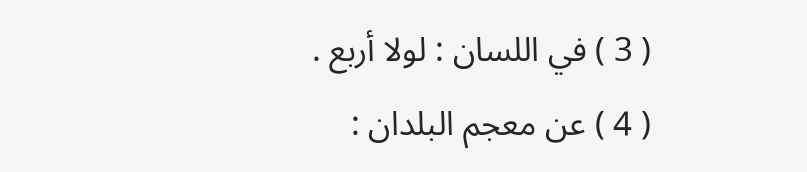( 3 ) في اللسان : لولا أربع .
( 4 ) عن معجم البلدان :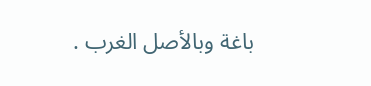باغة وبالأصل الغرب .